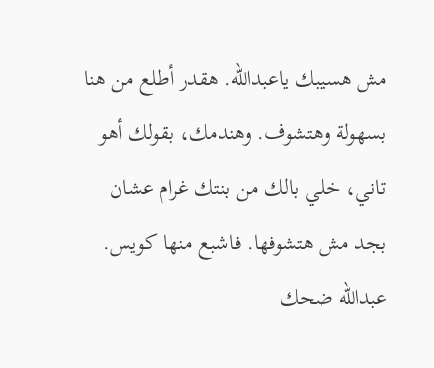مش هسيبك ياعبدالله. هقدر أطلع من هنا بسهولة وهتشوف. وهندمك، بقولك أهو تاني، خلي بالك من بنتك غرام عشان بجد مش هتشوفها. فاشبع منها كويس. عبدالله ضحك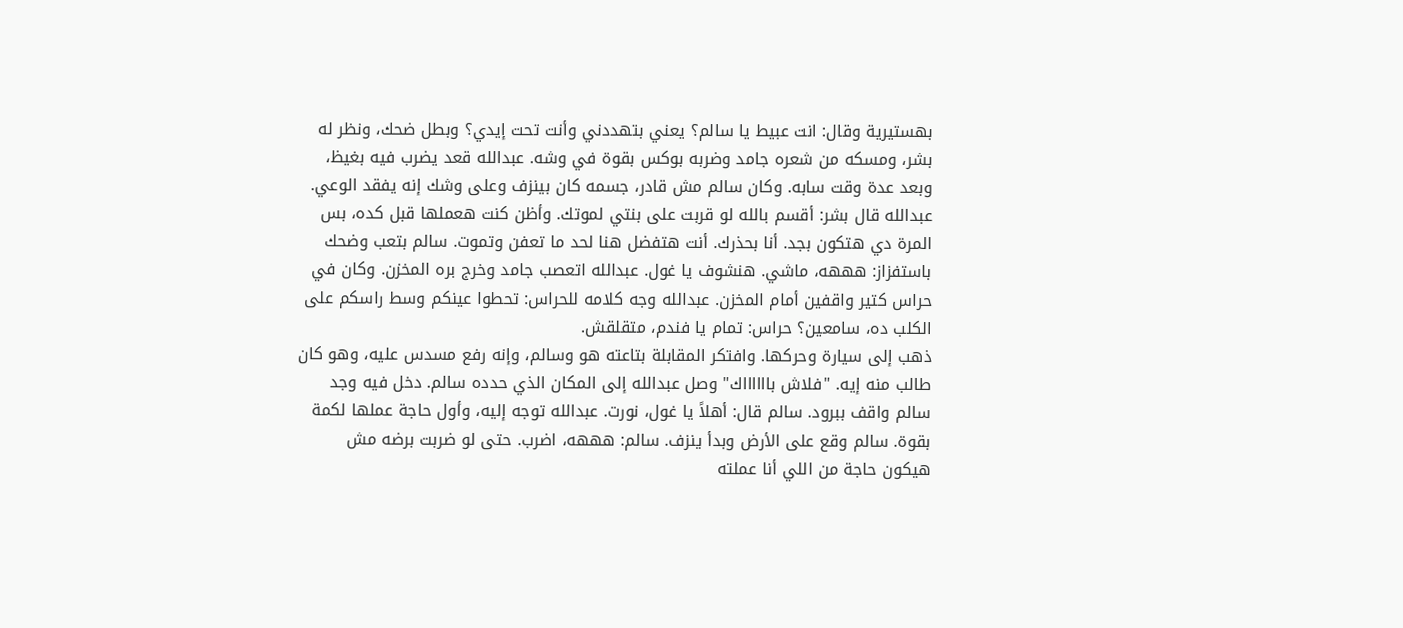بهستيرية وقال: انت عبيط يا سالم؟ يعني بتهددني وأنت تحت إيدي؟ وبطل ضحك، ونظر له بشر، ومسكه من شعره جامد وضربه بوكس بقوة في وشه. عبدالله قعد يضرب فيه بغيظ، وبعد عدة وقت سابه. وكان سالم مش قادر، جسمه كان بينزف وعلى وشك إنه يفقد الوعي.
عبدالله قال بشر: أقسم بالله لو قربت على بنتي لموتك. وأظن كنت هعملها قبل كده، بس المرة دي هتكون بجد. أنا بحذرك. أنت هتفضل هنا لحد ما تعفن وتموت. سالم بتعب وضحك باستفزاز: هههه، ماشي. هنشوف يا غول. عبدالله اتعصب جامد وخرج بره المخزن. وكان في حراس كتير واقفين أمام المخزن. عبدالله وجه كلامه للحراس: تحطوا عينكم وسط راسكم على الكلب ده، سامعين؟ حراس: تمام يا فندم، متقلقش.
ذهب إلى سيارة وحركها. وافتكر المقابلة بتاعته هو وسالم، وإنه رفع مسدس عليه، وهو كان طالب منه إيه. "فلاش بااااااك" وصل عبدالله إلى المكان الذي حدده سالم. دخل فيه وجد سالم واقف ببرود. سالم قال: أهلاً يا غول، نورت. عبدالله توجه إليه، وأول حاجة عملها لكمة بقوة. سالم وقع على الأرض وبدأ ينزف. سالم: هههه، اضرب. حتى لو ضربت برضه مش هيكون حاجة من اللي أنا عملته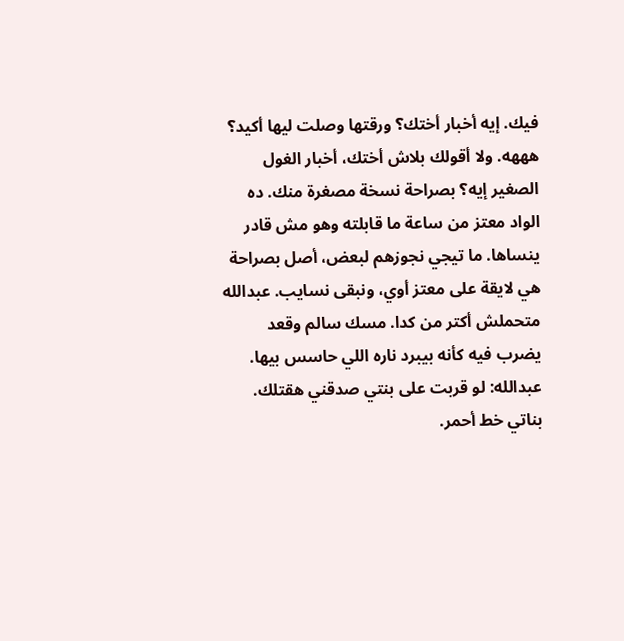فيك. إيه أخبار أختك؟ ورقتها وصلت ليها أكيد؟
هههه. ولا أقولك بلاش أختك، أخبار الغول الصغير إيه؟ بصراحة نسخة مصغرة منك. ده الواد معتز من ساعة ما قابلته وهو مش قادر ينساها. ما تيجي نجوزهم لبعض، أصل بصراحة هي لايقة على معتز أوي، ونبقى نسايب. عبدالله متحملش أكتر من كدا. مسك سالم وقعد يضرب فيه كأنه بيبرد ناره اللي حاسس بيها. عبدالله: لو قربت على بنتي صدقني هقتلك. بناتي خط أحمر.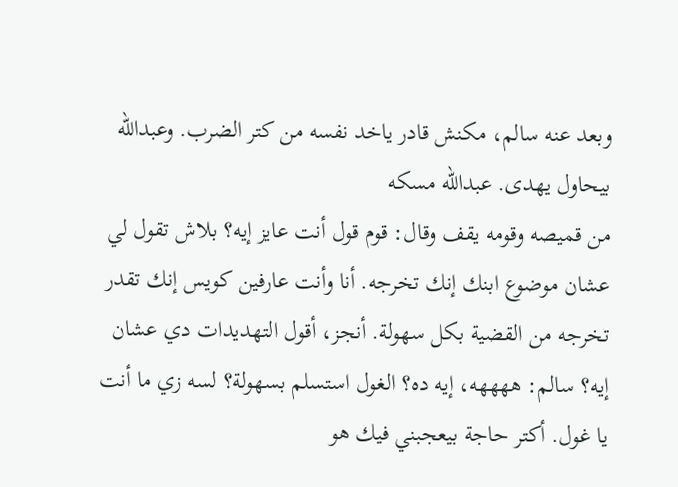وبعد عنه سالم، مكنش قادر ياخد نفسه من كتر الضرب. وعبدالله بيحاول يهدى. عبدالله مسكه
من قميصه وقومه يقف وقال: قوم قول أنت عايز إيه؟ بلاش تقول لي عشان موضوع ابنك إنك تخرجه. أنا وأنت عارفين كويس إنك تقدر تخرجه من القضية بكل سهولة. أنجز، أقول التهديدات دي عشان إيه؟ سالم: ههههه، إيه ده؟ الغول استسلم بسهولة؟ لسه زي ما أنت يا غول. أكتر حاجة بيعجبني فيك هو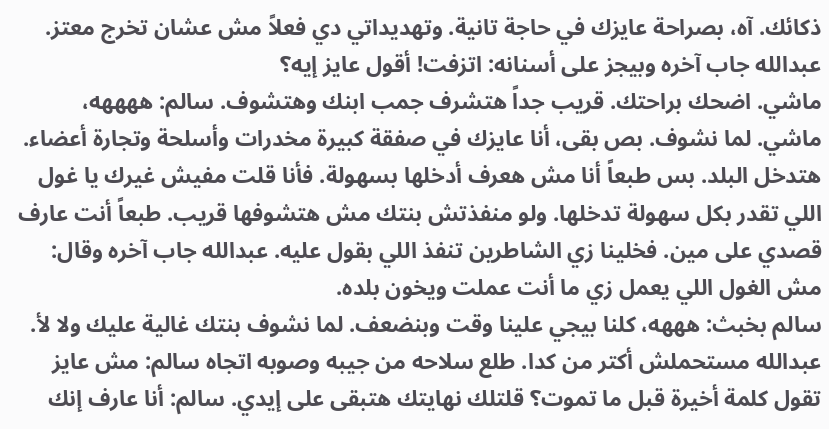ذكائك. آه، بصراحة عايزك في حاجة تانية. وتهديداتي دي فعلاً مش عشان تخرج معتز. عبدالله جاب آخره وبيجز على أسنانه: اتزفت! أقول عايز إيه؟
ماشي. اضحك براحتك. قريب جداً هتشرف جمب ابنك وهتشوف. سالم: ههههه، ماشي. لما نشوف. بص بقى، أنا عايزك في صفقة كبيرة مخدرات وأسلحة وتجارة أعضاء. هتدخل البلد. بس طبعاً أنا مش هعرف أدخلها بسهولة. فأنا قلت مفيش غيرك يا غول اللي تقدر بكل سهولة تدخلها. ولو منفذتش بنتك مش هتشوفها قريب. طبعاً أنت عارف قصدي على مين. فخلينا زي الشاطرين تنفذ اللي بقول عليه. عبدالله جاب آخره وقال: مش الغول اللي يعمل زي ما أنت عملت ويخون بلده.
سالم بخبث: هههه، كلنا بيجي علينا وقت وبنضعف. لما نشوف بنتك غالية عليك ولا لأ. عبدالله مستحملش أكتر من كدا. طلع سلاحه من جيبه وصوبه اتجاه سالم: مش عايز تقول كلمة أخيرة قبل ما تموت؟ قلتلك نهايتك هتبقى على إيدي. سالم: أنا عارف إنك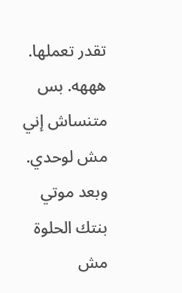تقدر تعملها. هههه. بس متنساش إني مش لوحدي. وبعد موتي بنتك الحلوة مش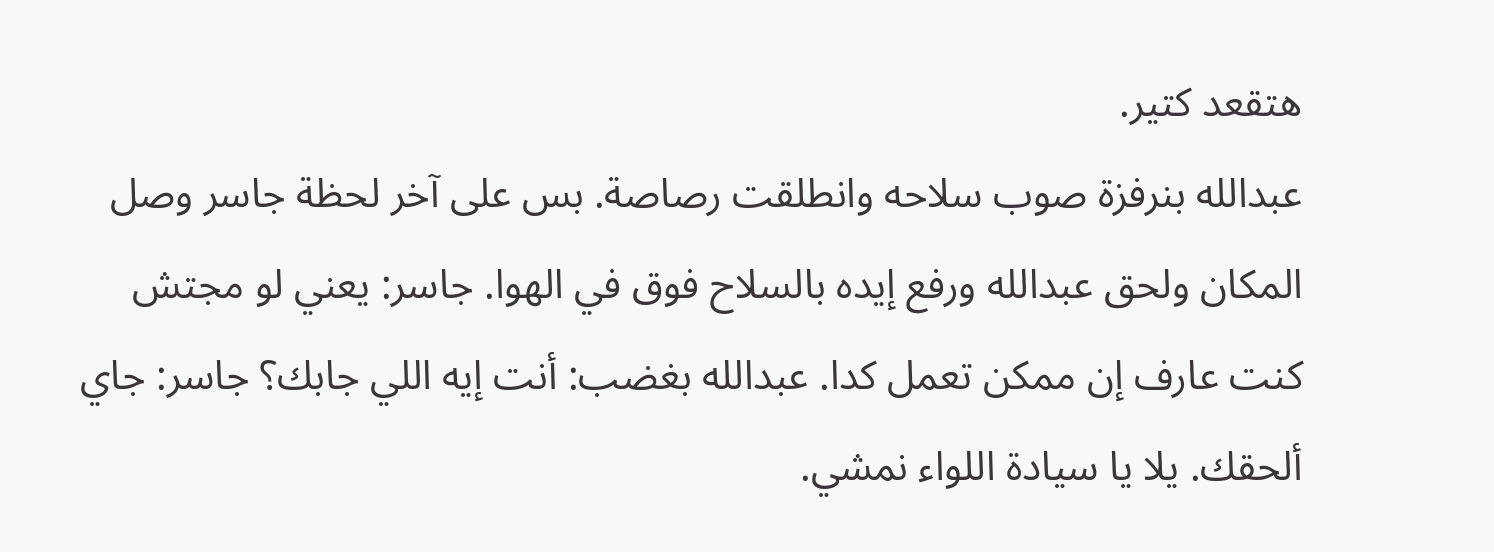هتقعد كتير.
عبدالله بنرفزة صوب سلاحه وانطلقت رصاصة. بس على آخر لحظة جاسر وصل المكان ولحق عبدالله ورفع إيده بالسلاح فوق في الهوا. جاسر: يعني لو مجتش كنت عارف إن ممكن تعمل كدا. عبدالله بغضب: أنت إيه اللي جابك؟ جاسر: جاي ألحقك. يلا يا سيادة اللواء نمشي.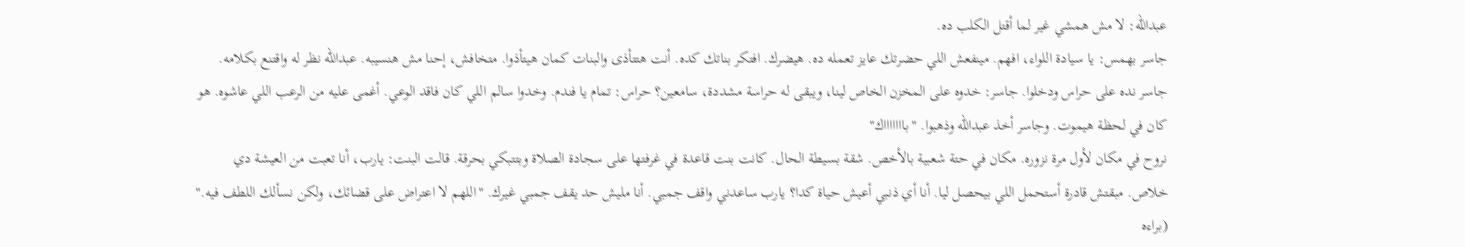عبدالله: لا مش همشي غير لما أقتل الكلب ده.
جاسر بهمس: يا سيادة اللواء، افهم. مينفعش اللي حضرتك عايز تعمله ده. هيضرك. افتكر بناتك كده. أنت هتتأذى والبنات كمان هيتأذوا. متخافش، إحنا مش هنسيبه. عبدالله نظر له واقتنع بكلامه. جاسر نده على حراس ودخلوا. جاسر: خدوه على المخزن الخاص لينا، ويبقى له حراسة مشددة، سامعين؟ حراس: تمام يا فندم. وخدوا سالم اللي كان فاقد الوعي. أغمى عليه من الرعب اللي عاشوه. هو كان في لحظة هيموت. وجاسر أخذ عبدالله وذهبوا. "باااااااك"
نروح في مكان لأول مرة نزوره. مكان في حتة شعبية بالأخص. شقة بسيطة الحال. كانت بنت قاعدة في غرفتها على سجادة الصلاة وبتتبكي بحرقة. قالت البنت: يارب، أنا تعبت من العيشة دي خلاص. مبقتش قادرة أستحمل اللي بيحصل ليا. أنا أي ذنبي أعيش حياة كدا؟ يارب ساعدني واقف جمبي. أنا مليش حد يقف جمبي غيرك. "اللهم لا اعتراض على قضائك، ولكن نسألك اللطف فيه." (براءه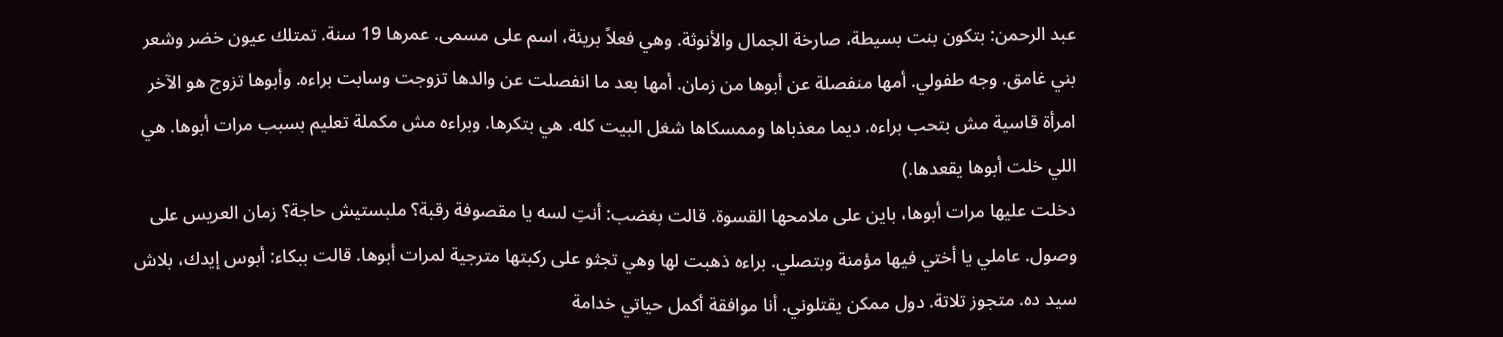عبد الرحمن: بتكون بنت بسيطة، صارخة الجمال والأنوثة. وهي فعلاً بريئة، اسم على مسمى. عمرها 19 سنة. تمتلك عيون خضر وشعر بني غامق. وجه طفولي. أمها منفصلة عن أبوها من زمان. أمها بعد ما انفصلت عن والدها تزوجت وسابت براءه. وأبوها تزوج هو الآخر امرأة قاسية مش بتحب براءه. ديما معذباها وممسكاها شغل البيت كله. هي بتكرها. وبراءه مش مكملة تعليم بسبب مرات أبوها. هي اللي خلت أبوها يقعدها.)
دخلت عليها مرات أبوها، باين على ملامحها القسوة. قالت بغضب: أنتِ لسه يا مقصوفة رقبة؟ ملبستيش حاجة؟ زمان العريس على وصول. عاملي يا أختي فيها مؤمنة وبتصلي. براءه ذهبت لها وهي تجثو على ركبتها مترجية لمرات أبوها. قالت ببكاء: أبوس إيدك، بلاش سيد ده. متجوز تلاتة. دول ممكن يقتلوني. أنا موافقة أكمل حياتي خدامة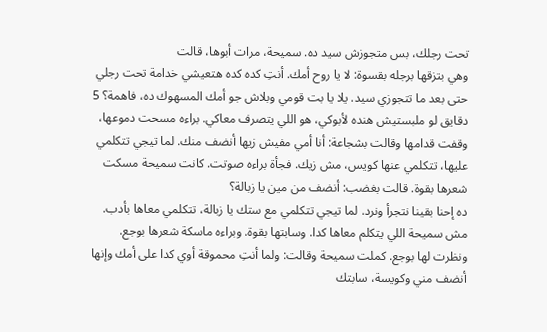تحت رجلك، بس متجوزش سيد ده. سميحة، مرات أبوها، قالت
وهي بتزقها برجله بقسوة: لا يا روح أمك. أنتِ كده كده هتعيشي خدامة تحت رجلي حتى بعد ما تتجوزي سيد. يلا يا بت قومي وبلاش جو أمك المسهوك ده، فاهمة؟ 5 دقايق لو ملبستيش هنده لأبوكي، هو اللي يتصرف معاكي. براءه مسحت دموعها، وقفت قدامها وقالت بشجاعة: أنا أمي مفيش زيها أنضف منك. لما تيجي تتكلمي عليها، تتكلمي عنها كويس، مش زيك. فجأة براءه صوتت. كانت سميحة مسكت شعرها بقوة. قالت بغضب: أنضف من مين يا زبالة؟
ده إحنا بقينا نتجرأ ونرد. لما تيجي تتكلمي مع ستك يا زبالة، تتكلمي معاها بأدب. مش سميحة اللي يتكلم معاها كدا. وسابتها بقوة. وبراءه ماسكة شعرها بوجع. ونظرت لها بوجع. كملت سميحة وقالت: ولما أنتِ محموقة أوي كدا على أمك وإنها أنضف مني وكويسة، سابتك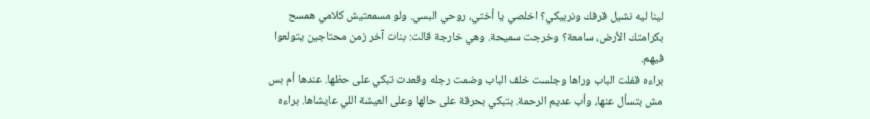لينا ليه نشيل قرفك ونربيكي؟ اخلصي يا أختي، روحي البسي. ولو مسمعتيش كلامي همسح بكرامتك الأرض، سامعة؟ وخرجت سميحة. وهي خارجة قالت: بنات آخر زمن محتاجين يتولعوا فيهم.
براءه قفلت الباب وراها وجلست خلف الباب وضمت رجله وقعدت تبكي على حظها. عندها أم بس مش بتسأل عنها، وأب عديم الرحمة. بتبكي بحرقة على حالها وعلى العيشة اللي عايشاها. براءه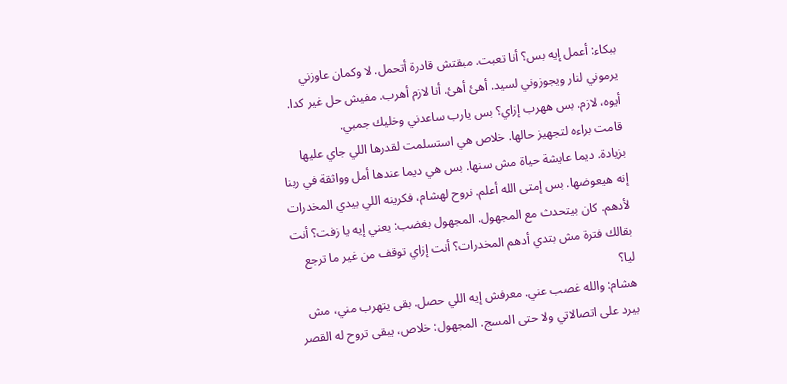ببكاء: أعمل إيه بس؟ أنا تعبت. مبقتش قادرة أتحمل. لا وكمان عاوزني يرموني لنار ويجوزوني لسيد. أهئ أهئ. أنا لازم أهرب. مفيش حل غير كدا. أيوه، لازم. بس ههرب إزاي؟ بس يارب ساعدني وخليك جمبي.
قامت براءه لتجهيز حالها. خلاص هي استسلمت لقدرها اللي جاي عليها بزيادة. ديما عايشة حياة مش سنها. بس هي ديما عندها أمل وواثقة في ربنا إنه هيعوضها. بس إمتى الله أعلم. نروح لهشام، فكرينه اللي بيدي المخدرات لأدهم. كان بيتحدث مع المجهول. المجهول بغضب: يعني إيه يا زفت؟ أنت بقالك فترة مش بتدي أدهم المخدرات؟ أنت إزاي توقف من غير ما ترجع ليا؟
هشام: والله غصب عني. معرفش إيه اللي حصل. بقى يتهرب مني، مش بيرد على اتصالاتي ولا حتى المسج. المجهول: خلاص، يبقى تروح له القصر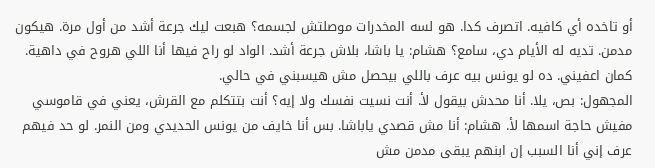أو تاخده أي كافيه. اتصرف كدا. هو لسه المخدرات موصلتش لجسمه؟ هبعت ليك جرعة أشد من أول مرة. هيكون مدمن. تديه له الأيام دي، سامع؟ هشام: يا باشا، بلاش جرعة أشد. الواد لو راح فيها أنا اللي هروح في داهية. كمان اعفيني. ده لو يونس بيه عرف باللي بيحصل مش هيسبني في حالي.
المجهول: بص، يلا. أنا محدش بيقول لأ. أنت نسيت نفسك ولا إيه؟ أنت بتتكلم مع القرش، يعني في قاموسي مفيش حاجة اسمها لأ. هشام: أنا مش قصدي ياباشا. بس أنا خايف من يونس الحديدي ومن النمر. لو حد فيهم عرف إني أنا السبب إن ابنهم يبقى مدمن مش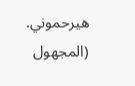هيرحموني. (المجهول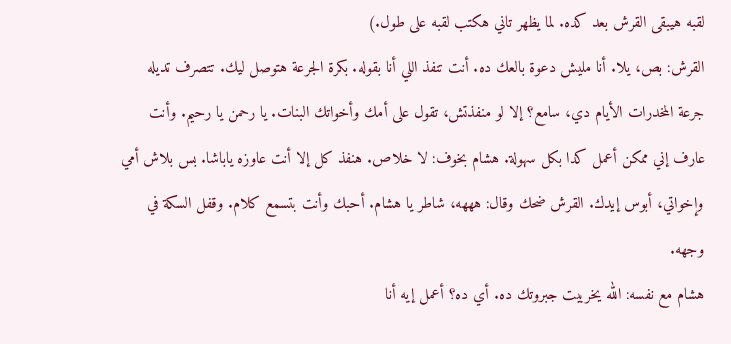لقبه هيبقى القرش بعد كده. لما يظهر تاني هكتب لقبه على طول.)
القرش: بص، يلا. أنا مليش دعوة بالعك ده. أنت تنفذ اللي أنا بقوله. بكرة الجرعة هتوصل ليك. تتصرف تديله جرعة المخدرات الأيام دي، سامع؟ إلا لو منفذتش، تقول على أمك وأخواتك البنات. يا رحمن يا رحيم. وأنت عارف إني ممكن أعمل كدا بكل سهولة. هشام بخوف: لا خلاص. هنفذ كل إلا أنت عاوزه ياباشا. بس بلاش أمي وإخواتي، أبوس إيدك. القرش ضحك وقال: هههه، شاطر يا هشام. أحبك وأنت بتسمع كلام. وقفل السكة في وجهه.
هشام مع نفسه: الله يخربيت جبروتك ده. أي ده؟ أعمل إيه أنا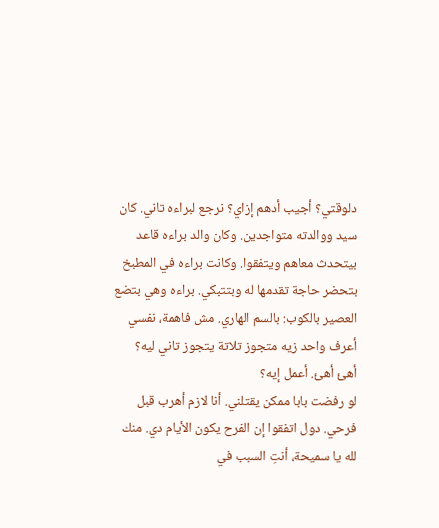دلوقتي؟ أجيب أدهم إزاي؟ نرجع لبراءه تاني. كان سيد ووالدته متواجدين. وكان والد براءه قاعد بيتحدث معاهم ويتفقوا. وكانت براءه في المطبخ بتحضر حاجة تقدمها له وبتتبكي. براءه وهي بتضع العصير بالكوب: بالسم الهاري. مش فاهمة، نفسي أعرف واحد زيه متجوز تلاتة يتجوز تاني ليه؟ أهئ أهئ. أعمل إيه؟
لو رفضت بابا ممكن يقتلني. أنا لازم أهرب قبل فرحي. دول اتفقوا إن الفرح يكون الأيام دي. منك لله يا سميحة، أنتِ السبب في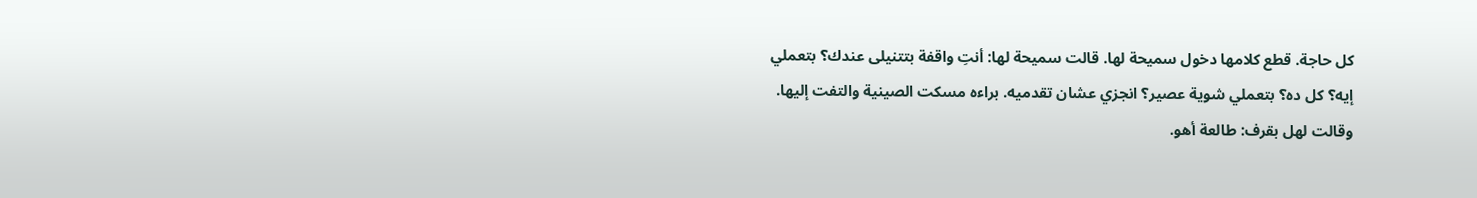كل حاجة. قطع كلامها دخول سميحة لها. قالت سميحة لها: أنتِ واقفة بتتنيلى عندك؟ بتعملي إيه؟ كل ده؟ بتعملي شوية عصير؟ انجزي عشان تقدميه. براءه مسكت الصينية والتفت إليها. وقالت لهل بقرف: طالعة أهو.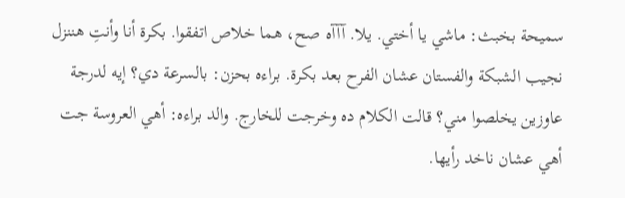سميحة بخبث: ماشي يا أختي. يلا. آآآه صح، هما خلاص اتفقوا. بكرة أنا وأنتِ هننزل نجيب الشبكة والفستان عشان الفرح بعد بكرة. براءه بحزن: بالسرعة دي؟ إيه لدرجة عاوزين يخلصوا مني؟ قالت الكلام ده وخرجت للخارج. والد براءه: أهي العروسة جت أهي عشان ناخد رأيها.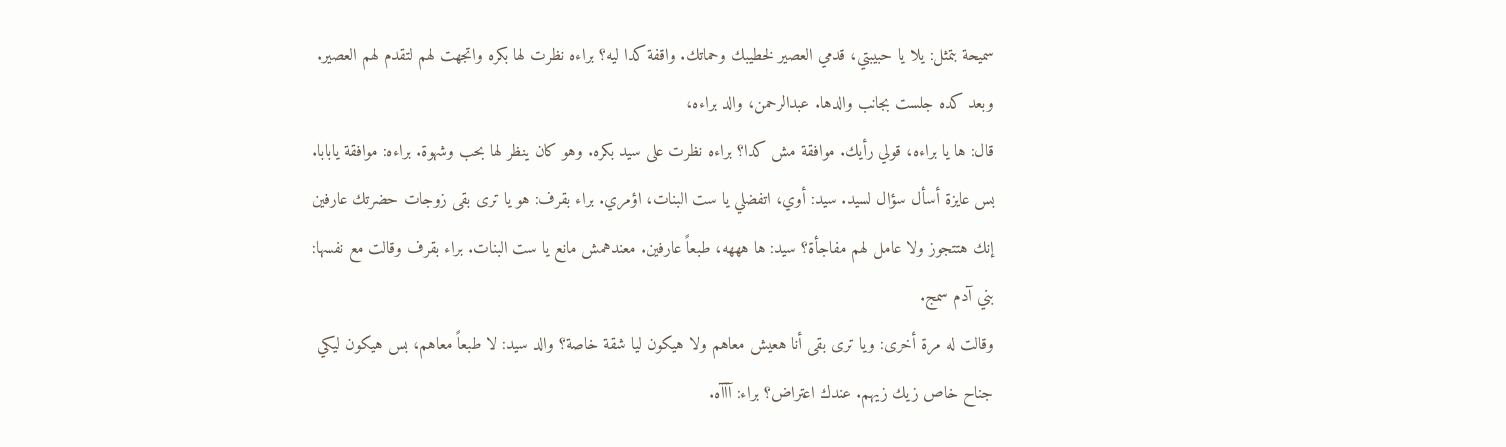سميحة بتمثل: يلا يا حبيبتي، قدمي العصير لخطيبك وحماتك. واقفة كدا ليه؟ براءه نظرت لها بكره واتجهت لهم لتقدم لهم العصير. وبعد كده جلست بجانب والدها. عبدالرحمن، والد براءه،
قال: ها يا براءه، قولي رأيك. موافقة مش كدا؟ براءه نظرت على سيد بكره. وهو كان ينظر لها بحب وشهوة. براءه: موافقة يابابا. بس عايزة أسأل سؤال لسيد. سيد: أوي، اتفضلي يا ست البنات، اؤمري. براء بقرف: هو يا ترى بقى زوجات حضرتك عارفين إنك هتتجوز ولا عامل لهم مفاجأة؟ سيد: ها هههه، طبعاً عارفين. معندهمش مانع يا ست البنات. براء بقرف وقالت مع نفسها: بني آدم سمج.
وقالت له مرة أخرى: ويا ترى بقى أنا هعيش معاهم ولا هيكون ليا شقة خاصة؟ والد سيد: لا طبعاً معاهم، بس هيكون ليكي جناح خاص زيك زيهم. عندك اعتراض؟ براء: آآآه.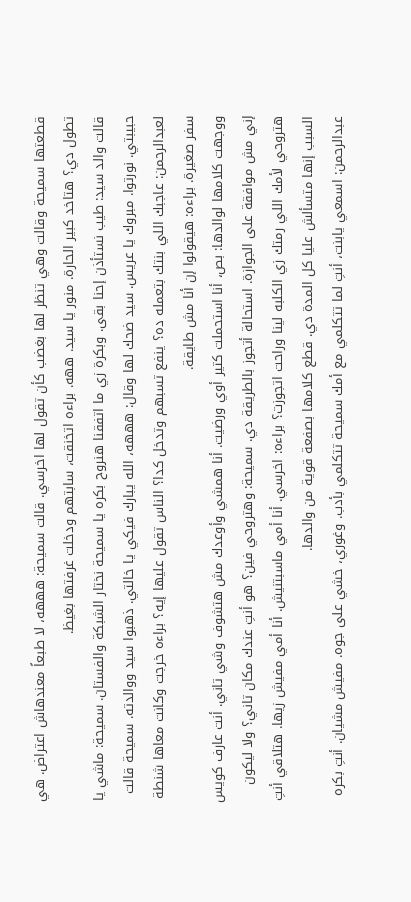قطعتها سميحة وقالت وهي تنظر لها بغضب كأن تقول لها اخرسي. قالت سميحة: هههه، لا طبعاً معندهاش اعتراض. هي تطول دي؟ هتاخد كبير الحارة. منور يا سيد. ههه. براءه اتخنقت، سابتهم ودخلت غرفتها بغيظ.
قالت والد سيد: طيب نستأذن إحنا بقى. وبكرة زي ما اتفقنا هنروح بكره يا سميحة نختار الشبكة والفستان. سميحة: ماشي يا حبيبتي. نورتوا. مبروك يا عريس. سيد ضحك لها وقال: هههه، الله يبارك فيكي يا خالتي. ذهبوا سيد ووالدته. سميحة قالت لعبدالرحمن: عاجبك اللي بنتك بتعمله ده؟ ينفع تسبهم وتدخل كدا؟ الناس تقول عليها إيه؟ براءه خرجت وكانت معاها شنطة سفر صغيرة. براءه: هيقولوا إن أنا مش طايقة.
ووجهت كلامها لوالدها: بص، أنا استحملت كتير أوي ورضيت. أنا همشي وأوعدك مش هتشوف وشي تاني. أنت عارف كويس إني مش موافقة على الجوازة. استحالة أتجوز بالطريقة دي. سميحة: وهتروحي فين؟ هو أنتِ عندك مكان تاني؟ ولا ليكون هتروحي لأمك اللي رمتك زي الكلبه لينا وراحت اتجوزت؟ براءه: اخرسي. أنا أمي ماسبتنيش. أنا أمي مفيش زيها. هتلاقي أنتِ السبب إنها متسألش عليا كل المدة دي. قطع كلامها بصفعة قوية من والدها.
عبدالرحمن: اسمعي يابنت، أنتِ لما تتكلمي مع أمك سميحة تتكلمي بأدب. وغوري، خشي على جوه. مفيش مشيان. أنتِ بكره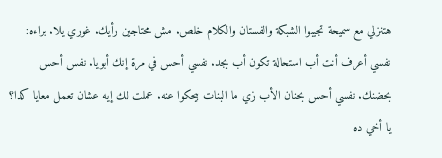هتنزلي مع سميحة تجيبوا الشبكة والفستان والكلام خلص. مش محتاجين رأيك. غوري يلا. براءه: نفسي أعرف أنت أب استحالة تكون أب بجد. نفسي أحس في مرة إنك أبويا. نفس أحس بحضنك. نفسي أحس بحنان الأب زي ما البنات بيحكوا عنه. عملت لك إيه عشان تعمل معايا كدا؟ يا أخي ده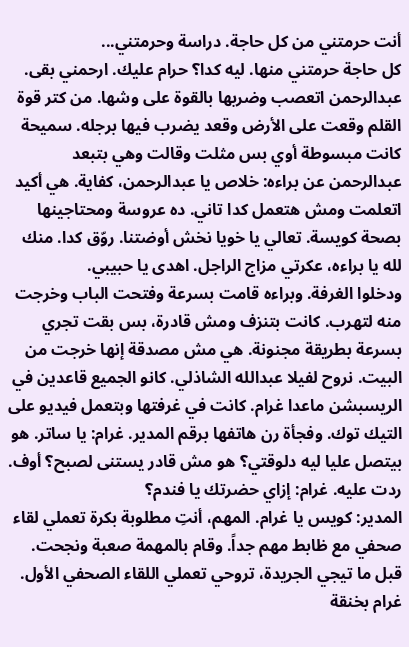أنت حرمتني من كل حاجة. دراسة وحرمتني...
كل حاجة حرمتني منها. ليه كدا؟ حرام عليك. ارحمني بقى. عبدالرحمن اتعصب وضربها بالقوة على وشها. من كتر قوة القلم وقعت على الأرض وقعد يضرب فيها برجله. سميحة كانت مبسوطة أوي بس مثلت وقالت وهي بتبعد عبدالرحمن عن براءه: خلاص يا عبدالرحمن، كفاية. هي أكيد اتعلمت ومش هتعمل كدا تاني. ده عروسة ومحتاجينها بصحة كويسة. تعالي يا خويا نخش أوضتنا. روّق كدا. منك لله يا براءه، عكرتي مزاج الراجل. اهدى يا حبيبي.
ودخلوا الغرفة. وبراءه قامت بسرعة وفتحت الباب وخرجت منه لتهرب. كانت بتنزف ومش قادرة، بس بقت تجري بسرعة بطريقة مجنونة. هي مش مصدقة إنها خرجت من البيت. نروح لفيلا عبدالله الشاذلي. كانو الجميع قاعدين في الريسبشن ماعدا غرام. كانت في غرفتها وبتعمل فيديو على التيك توك. وفجأة رن هاتفها برقم المدير. غرام: يا ساتر. هو بيتصل عليا ليه دلوقتي؟ هو مش قادر يستنى لصبح؟ أوف. ردت عليه. غرام: إزاي حضرتك يا فندم؟
المدير: كويس يا غرام. المهم، أنتِ مطلوبة بكرة تعملي لقاء صحفي مع ظابط مهم جداً. وقام بالمهمة صعبة ونجحت. قبل ما تيجي الجريدة، تروحي تعملي اللقاء الصحفي الأول. غرام بخنقة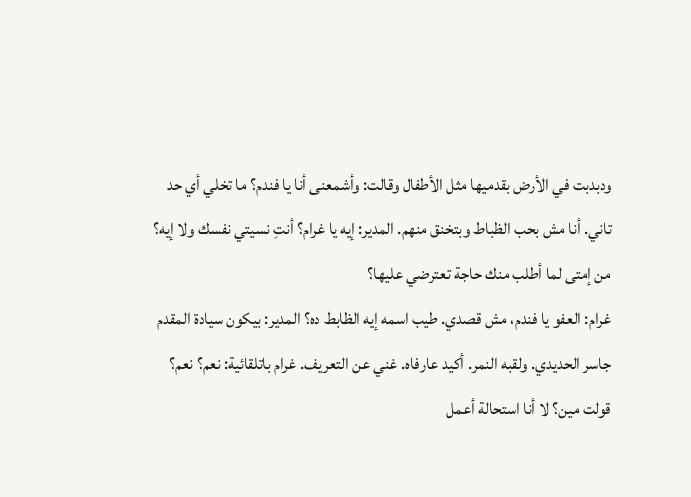ودبدبت في الأرض بقدميها مثل الأطفال وقالت: وأشمعنى أنا يا فندم؟ ما تخلي أي حد تاني. أنا مش بحب الظباط وبتخنق منهم. المدير: إيه يا غرام؟ أنتِ نسيتي نفسك ولا إيه؟ من إمتى لما أطلب منك حاجة تعترضي عليها؟
غرام: العفو يا فندم، مش قصدي. طيب اسمه إيه الظابط ده؟ المدير: بيكون سيادة المقدم جاسر الحديدي. ولقبه النمر. أكيد عارفاه. غني عن التعريف. غرام باتلقائية: نعم؟ نعم؟ قولت مين؟ لا أنا استحالة أعمل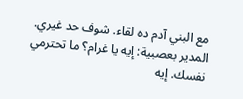مع البني آدم ده لقاء. شوف حد غيري. المدير بعصبية: إيه يا غرام؟ ما تحترمي نفسك. إيه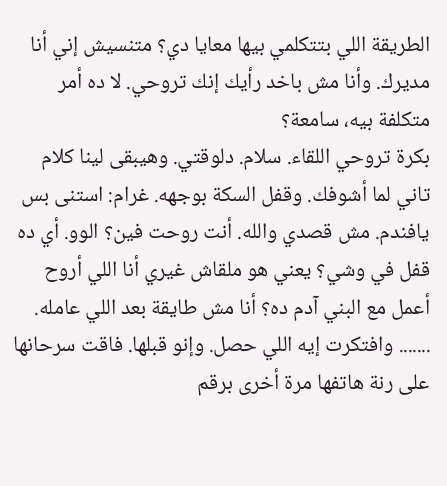الطريقة اللي بتتكلمي بيها معايا دي؟ متنسيش إني أنا مديرك. وأنا مش باخد رأيك إنك تروحي. لا ده أمر متكلفة بيه، سامعة؟
بكرة تروحي اللقاء. سلام. دلوقتي. وهيبقى لينا كلام تاني لما أشوفك. وقفل السكة بوجهه. غرام: استنى بس يافندم. مش قصدي والله. أنت روحت فين؟ الوو. أي ده قفل في وشي؟ يعني هو ملقاش غيري أنا اللي أروح أعمل مع البني آدم ده؟ أنا مش طايقة بعد اللي عامله. ....... وافتكرت إيه اللي حصل. وإنو قبلها. فاقت سرحانها على رنة هاتفها مرة أخرى برقم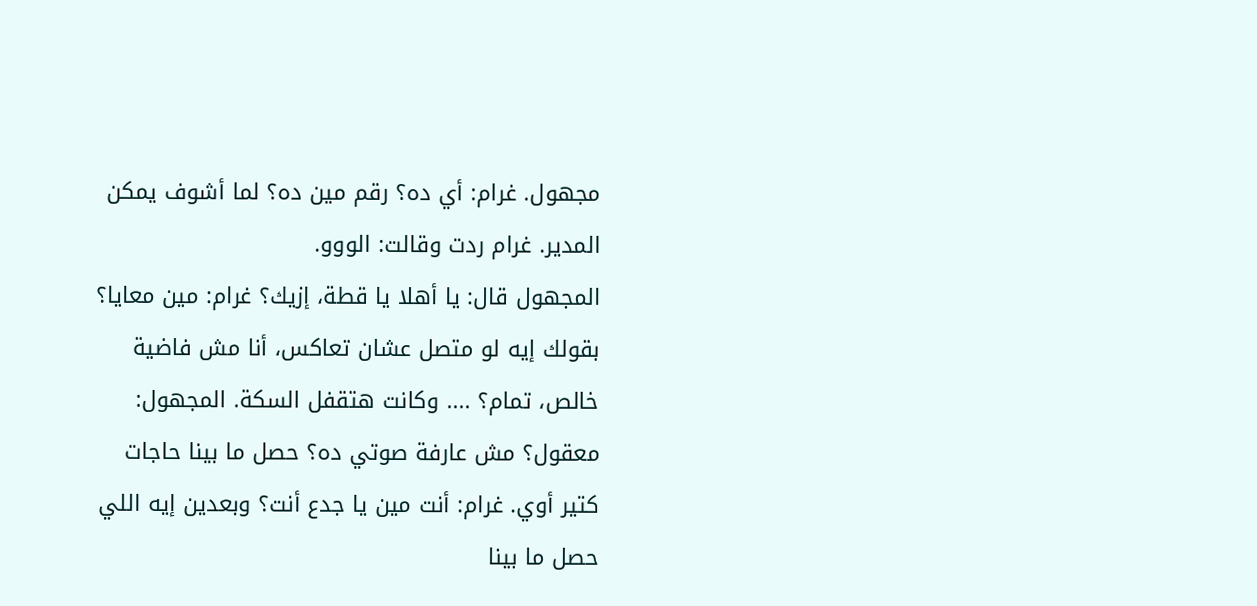مجهول. غرام: أي ده؟ رقم مين ده؟ لما أشوف يمكن المدير. غرام ردت وقالت: الووو.
المجهول قال: يا أهلا يا قطة، إزيك؟ غرام: مين معايا؟ بقولك إيه لو متصل عشان تعاكس، أنا مش فاضية خالص، تمام؟ .... وكانت هتقفل السكة. المجهول: معقول؟ مش عارفة صوتي ده؟ حصل ما بينا حاجات كتير أوي. غرام: أنت مين يا جدع أنت؟ وبعدين إيه اللي حصل ما بينا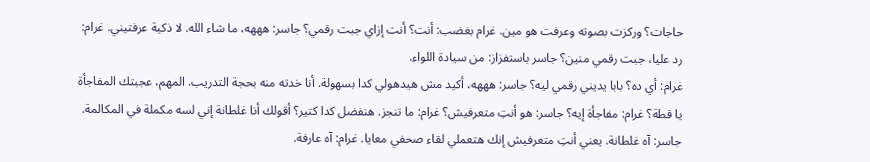حاجات؟ وركزت بصوته وعرفت هو مين. غرام بغضب: أنت؟ أنت إزاي جبت رقمي؟ جاسر: هههه، ما شاء الله. لا ذكية عرفتيني. غرام: رد عليا، جبت رقمي منين؟ جاسر باستفزاز: من سيادة اللواء.
غرام: أي ده؟ بابا يديني رقمي ليه؟ جاسر: هههه، أكيد مش هيدهولي كدا بسهولة. أنا خدته منه بحجة التدريب. المهم، عجبتك المفاجأة يا قطة؟ غرام: مفاجأة إيه؟ جاسر: هو أنتِ متعرفيش؟ غرام: ما تنجز. هنفضل كدا كتير؟ أقولك أنا غلطانة إني لسه مكملة في المكالمة. جاسر: آه غلطانة. يعني أنتِ متعرفيش إنك هتعملي لقاء صحفي معايا. غرام: آه عارفة.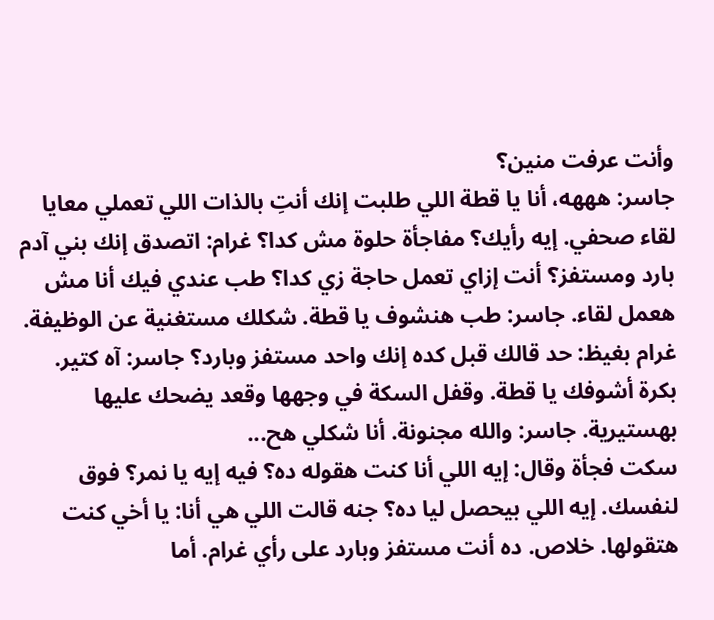وأنت عرفت منين؟
جاسر: هههه، أنا يا قطة اللي طلبت إنك أنتِ بالذات اللي تعملي معايا لقاء صحفي. إيه رأيك؟ مفاجأة حلوة مش كدا؟ غرام: اتصدق إنك بني آدم بارد ومستفز؟ أنت إزاي تعمل حاجة زي كدا؟ طب عندي فيك أنا مش هعمل لقاء. جاسر: طب هنشوف يا قطة. شكلك مستغنية عن الوظيفة. غرام بغيظ: حد قالك قبل كده إنك واحد مستفز وبارد؟ جاسر: آه كتير. بكرة أشوفك يا قطة. وقفل السكة في وجهها وقعد يضحك عليها بهستيرية. جاسر: والله مجنونة. أنا شكلي هح...
سكت فجأة وقال: إيه اللي أنا كنت هقوله ده؟ فيه إيه يا نمر؟ فوق لنفسك. إيه اللي بيحصل ليا ده؟ جنه قالت اللي هي أنا: يا أخي كنت هتقولها. خلاص. ده أنت مستفز وبارد على رأي غرام. أما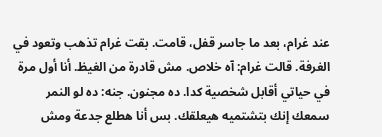عند غرام، بعد ما جاسر قفل، قامت. بقت غرام تذهب وتعود في الغرفة. قالت غرام: آه خلاص. مش قادرة من الغيظ. أنا أول مرة في حياتي أقابل شخصية كدا. ده مجنون. جنه: ده لو النمر سمعك إنك بتشتميه هيعلقك. بس أنا هطلع جدعة ومش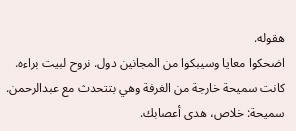هقوله.
اضحكوا معايا وسيبكوا من المجانين دول. نروح لبيت براءه. كانت سميحة خارجة من الغرفة وهي بتتحدث مع عبدالرحمن. سميحة: خلاص، هدى أعصابك.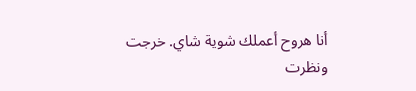أنا هروح أعملك شوية شاي. خرجت ونظرت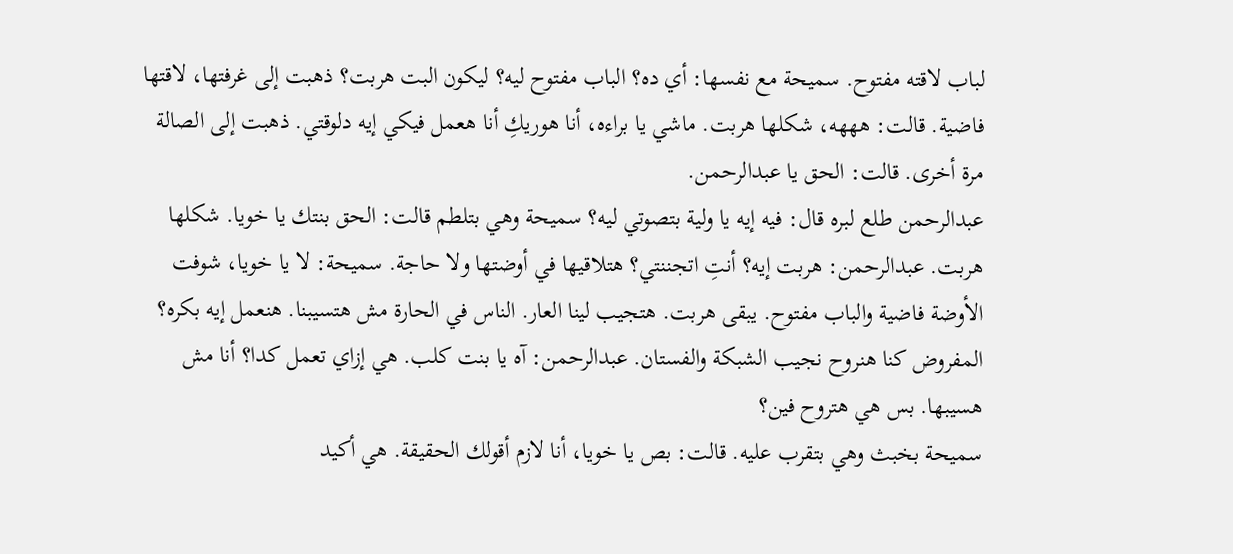لباب لاقته مفتوح. سميحة مع نفسها: أي ده؟ الباب مفتوح ليه؟ ليكون البت هربت؟ ذهبت إلى غرفتها، لاقتها فاضية. قالت: هههه، شكلها هربت. ماشي يا براءه، أنا هوريكِ أنا هعمل فيكي إيه دلوقتي. ذهبت إلى الصالة مرة أخرى. قالت: الحق يا عبدالرحمن.
عبدالرحمن طلع لبره قال: فيه إيه يا ولية بتصوتي ليه؟ سميحة وهي بتلطم قالت: الحق بنتك يا خويا. شكلها هربت. عبدالرحمن: هربت إيه؟ أنتِ اتجننتي؟ هتلاقيها في أوضتها ولا حاجة. سميحة: لا يا خويا، شوفت الأوضة فاضية والباب مفتوح. يبقى هربت. هتجيب لينا العار. الناس في الحارة مش هتسيبنا. هنعمل إيه بكره؟ المفروض كنا هنروح نجيب الشبكة والفستان. عبدالرحمن: آه يا بنت كلب. هي إزاي تعمل كدا؟ أنا مش هسيبها. بس هي هتروح فين؟
سميحة بخبث وهي بتقرب عليه. قالت: بص يا خويا، أنا لازم أقولك الحقيقة. هي أكيد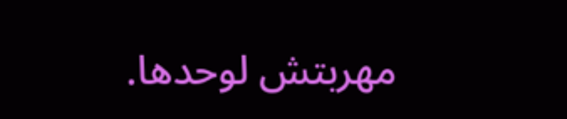مهربتش لوحدها.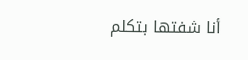أنا شفتها بتكلم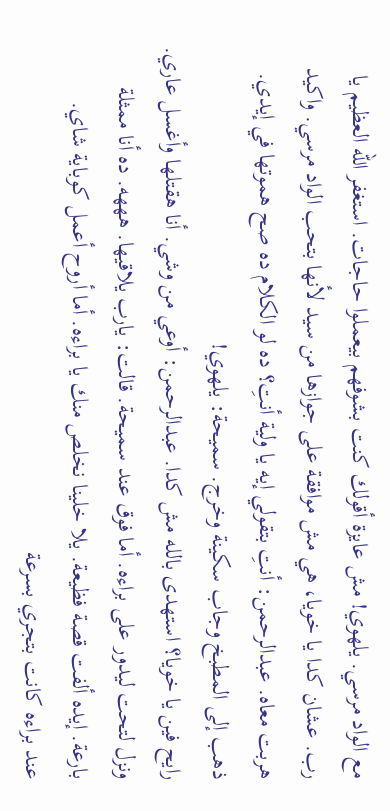مع الواد مرسي. يلهوي! مش عايزة أقولك كنت بشوفهم بيعملوا حاجات. استغفر الله العظيم يا رب. عشان كدا يا خويا، هي مش موافقة على جوازها من سيد لأنها بتحب الواد مرسي. واكيد هربت معاه. عبدالرحمن: أنتِ بتقولي إيه يا ولية أنتِ؟ ده لو الكلام ده صح هموتها في إيدي. ذهب إلى المطبخ وجاب سكينة وخرج. سميحة: يلهوي!
رايح فين يا خويا؟ استهدى بالله مش كدا. عبدالرحمن: أوعي من وشي. أنا هقتلها وأغسل عاري. ونزل لتحت ليدور على براءه. أما فوق عند سميحة. قالت: يارب يلاقيها. هههه. ده أنا ممثلة بارعة. إيده ألفت قصة فظيعة. يلا خلينا نخلص منك يا براءه. أما أروح أعمل كوباية شاي.
عند براءه كانت بتجري بسرعة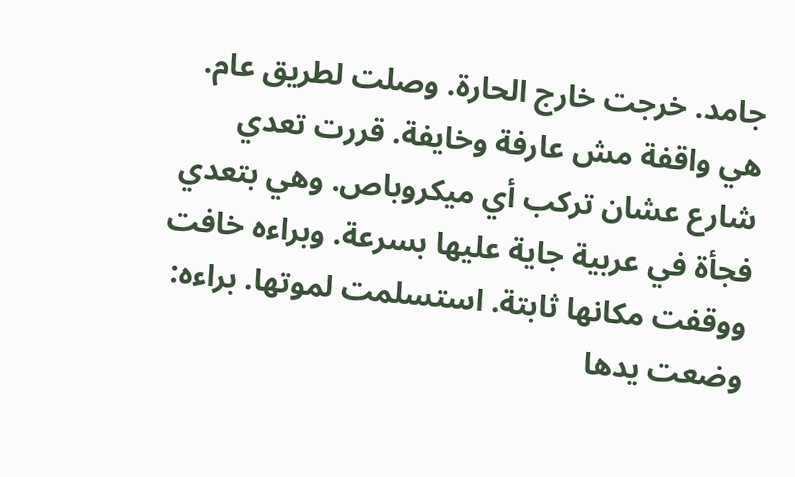جامد. خرجت خارج الحارة. وصلت لطريق عام. هي واقفة مش عارفة وخايفة. قررت تعدي شارع عشان تركب أي ميكروباص. وهي بتعدي فجأة في عربية جاية عليها بسرعة. وبراءه خافت ووقفت مكانها ثابتة. استسلمت لموتها. براءه: وضعت يدها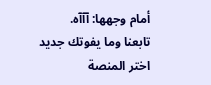أمام وجهها: آآآه.
تابعنا وما يفوتك جديد
اختر المنصة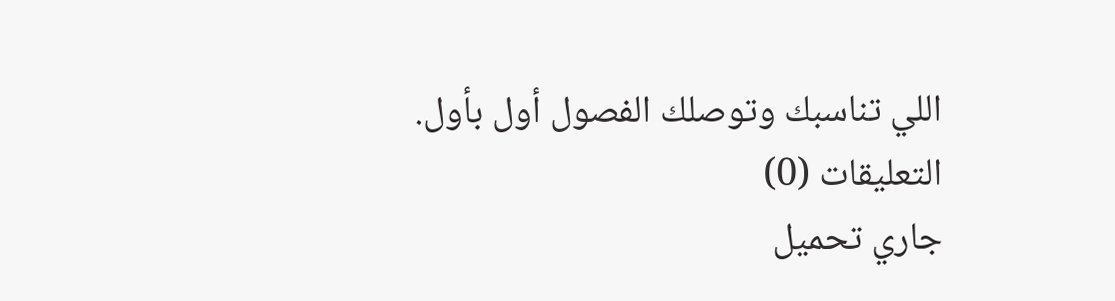اللي تناسبك وتوصلك الفصول أول بأول.
التعليقات (0)
جاري تحميل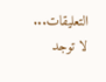التعليقات...
لا توجد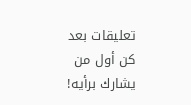تعليقات بعد
كن أول من يشارك برأيه!